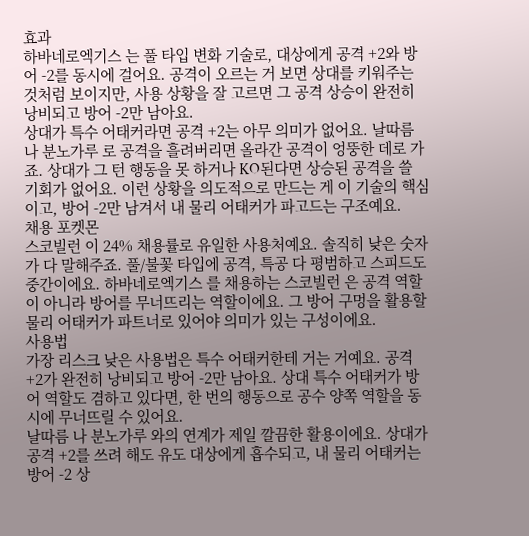효과
하바네로엑기스 는 풀 타입 변화 기술로, 대상에게 공격 +2와 방어 -2를 동시에 걸어요. 공격이 오르는 거 보면 상대를 키워주는 것처럼 보이지만, 사용 상황을 잘 고르면 그 공격 상승이 완전히 낭비되고 방어 -2만 남아요.
상대가 특수 어태커라면 공격 +2는 아무 의미가 없어요. 날따름 나 분노가루 로 공격을 흘려버리면 올라간 공격이 엉뚱한 데로 가죠. 상대가 그 턴 행동을 못 하거나 KO된다면 상승된 공격을 쓸 기회가 없어요. 이런 상황을 의도적으로 만드는 게 이 기술의 핵심이고, 방어 -2만 남겨서 내 물리 어태커가 파고드는 구조예요.
채용 포켓몬
스코빌런 이 24% 채용률로 유일한 사용처예요. 솔직히 낮은 숫자가 다 말해주죠. 풀/불꽃 타입에 공격, 특공 다 평범하고 스피드도 중간이에요. 하바네로엑기스 를 채용하는 스코빌런 은 공격 역할이 아니라 방어를 무너뜨리는 역할이에요. 그 방어 구멍을 활용할 물리 어태커가 파트너로 있어야 의미가 있는 구성이에요.
사용법
가장 리스크 낮은 사용법은 특수 어태커한테 거는 거예요. 공격 +2가 완전히 낭비되고 방어 -2만 남아요. 상대 특수 어태커가 방어 역할도 겸하고 있다면, 한 번의 행동으로 공수 양쪽 역할을 동시에 무너뜨릴 수 있어요.
날따름 나 분노가루 와의 연계가 제일 깔끔한 활용이에요. 상대가 공격 +2를 쓰려 해도 유도 대상에게 흡수되고, 내 물리 어태커는 방어 -2 상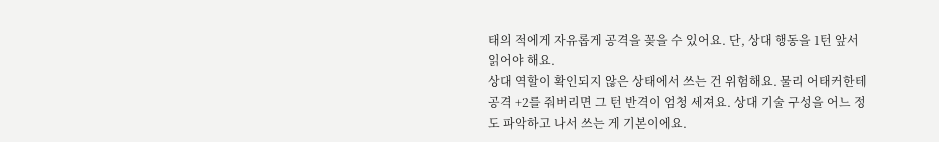태의 적에게 자유롭게 공격을 꽂을 수 있어요. 단, 상대 행동을 1턴 앞서 읽어야 해요.
상대 역할이 확인되지 않은 상태에서 쓰는 건 위험해요. 물리 어태커한테 공격 +2를 줘버리면 그 턴 반격이 엄청 세져요. 상대 기술 구성을 어느 정도 파악하고 나서 쓰는 게 기본이에요.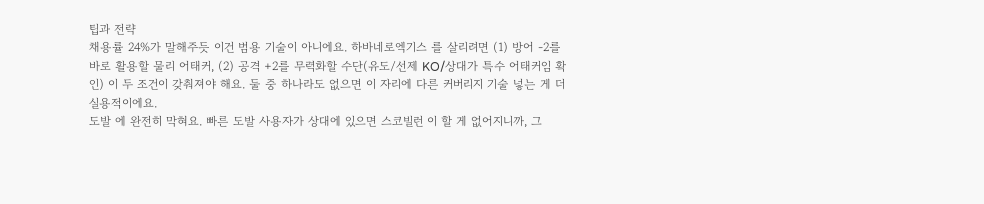팁과 전략
채용률 24%가 말해주듯 이건 범용 기술이 아니에요. 하바네로엑기스 를 살리려면 (1) 방어 -2를 바로 활용할 물리 어태커, (2) 공격 +2를 무력화할 수단(유도/선제 KO/상대가 특수 어태커임 확인) 이 두 조건이 갖춰져야 해요. 둘 중 하나라도 없으면 이 자리에 다른 커버리지 기술 넣는 게 더 실용적이에요.
도발 에 완전히 막혀요. 빠른 도발 사용자가 상대에 있으면 스코빌런 이 할 게 없어지니까, 그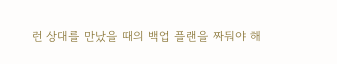런 상대를 만났을 때의 백업 플랜을 짜둬야 해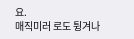요.
매직미러 로도 튕겨나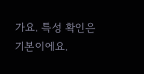가요. 특성 확인은 기본이에요.